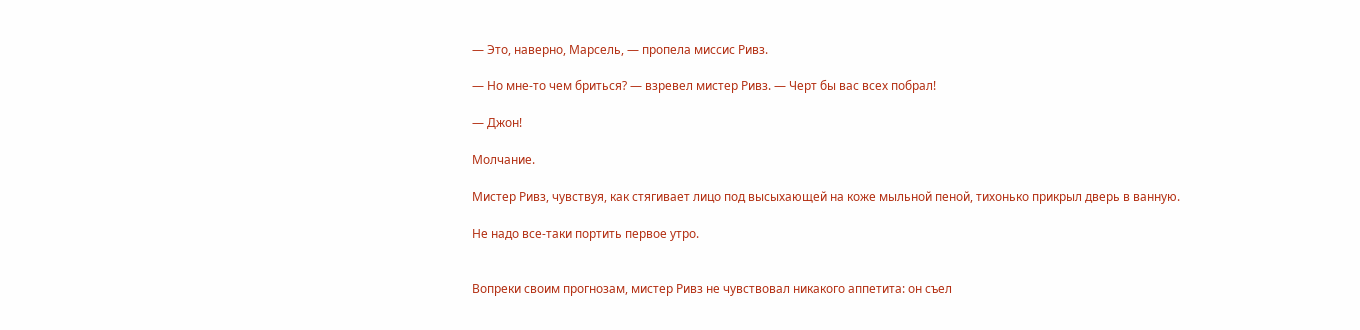— Это, наверно, Марсель, — пропела миссис Ривз.

— Но мне-то чем бриться? — взревел мистер Ривз. — Черт бы вас всех побрал!

— Джон!

Молчание.

Мистер Ривз, чувствуя, как стягивает лицо под высыхающей на коже мыльной пеной, тихонько прикрыл дверь в ванную.

Не надо все-таки портить первое утро.


Вопреки своим прогнозам, мистер Ривз не чувствовал никакого аппетита: он съел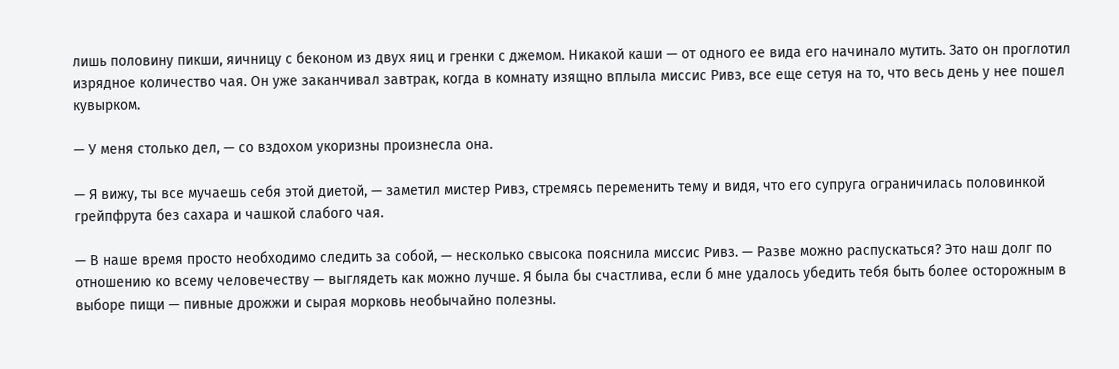лишь половину пикши, яичницу с беконом из двух яиц и гренки с джемом. Никакой каши — от одного ее вида его начинало мутить. Зато он проглотил изрядное количество чая. Он уже заканчивал завтрак, когда в комнату изящно вплыла миссис Ривз, все еще сетуя на то, что весь день у нее пошел кувырком.

— У меня столько дел, — со вздохом укоризны произнесла она.

— Я вижу, ты все мучаешь себя этой диетой, — заметил мистер Ривз, стремясь переменить тему и видя, что его супруга ограничилась половинкой грейпфрута без сахара и чашкой слабого чая.

— В наше время просто необходимо следить за собой, — несколько свысока пояснила миссис Ривз. — Разве можно распускаться? Это наш долг по отношению ко всему человечеству — выглядеть как можно лучше. Я была бы счастлива, если б мне удалось убедить тебя быть более осторожным в выборе пищи — пивные дрожжи и сырая морковь необычайно полезны.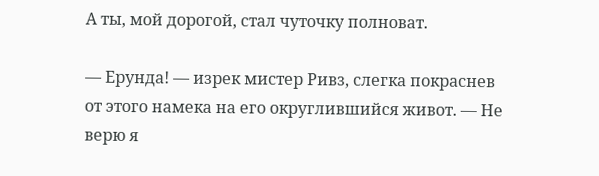А ты, мой дорогой, стал чуточку полноват.

— Ерунда! — изрек мистер Ривз, слегка покраснев от этого намека на его округлившийся живот. — Не верю я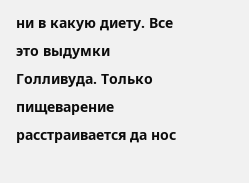ни в какую диету. Все это выдумки Голливуда. Только пищеварение расстраивается да нос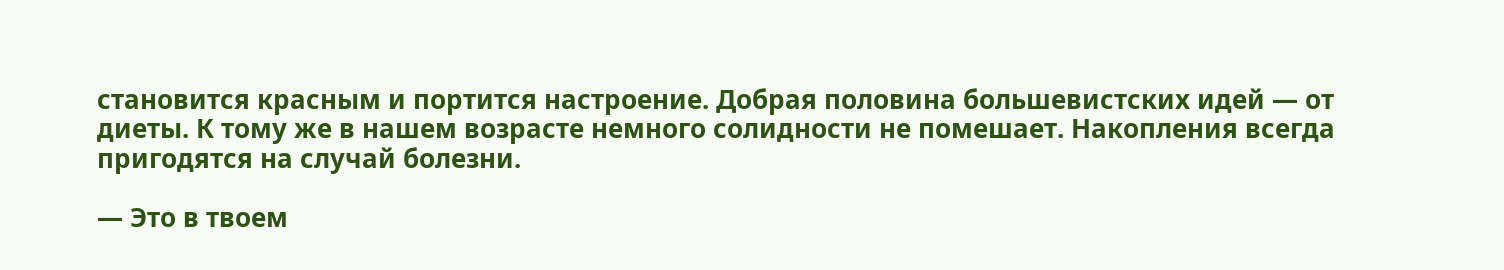становится красным и портится настроение. Добрая половина большевистских идей — от диеты. К тому же в нашем возрасте немного солидности не помешает. Накопления всегда пригодятся на случай болезни.

— Это в твоем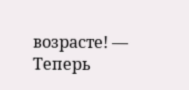возрасте! — Теперь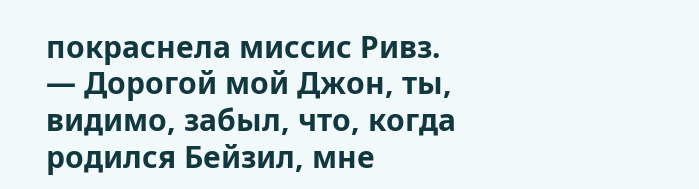покраснела миссис Ривз. — Дорогой мой Джон, ты, видимо, забыл, что, когда родился Бейзил, мне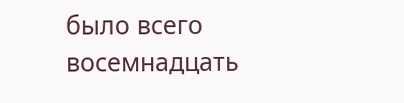было всего восемнадцать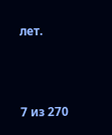лет.



7 из 270